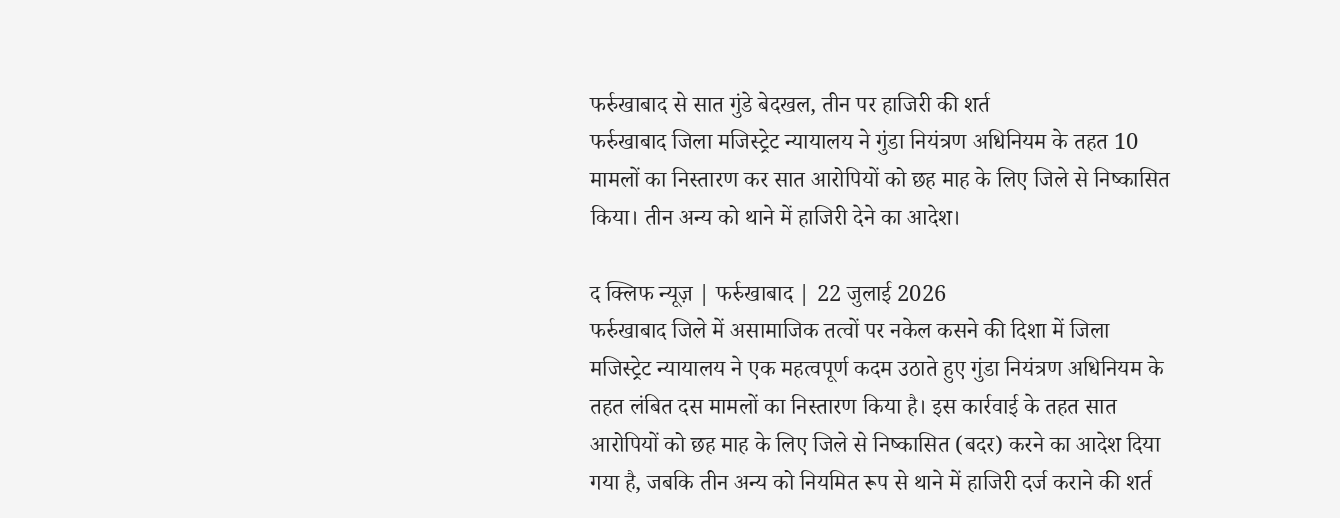फर्रुखाबाद से सात गुंडे बेदखल, तीन पर हाजिरी की शर्त
फर्रुखाबाद जिला मजिस्ट्रेट न्यायालय ने गुंडा नियंत्रण अधिनियम के तहत 10 मामलों का निस्तारण कर सात आरोपियों को छह माह के लिए जिले से निष्कासित किया। तीन अन्य को थाने में हाजिरी देने का आदेश।

द क्लिफ न्यूज़ | फर्रुखाबाद | 22 जुलाई 2026
फर्रुखाबाद जिले में असामाजिक तत्वों पर नकेल कसने की दिशा में जिला मजिस्ट्रेट न्यायालय ने एक महत्वपूर्ण कदम उठाते हुए गुंडा नियंत्रण अधिनियम के तहत लंबित दस मामलों का निस्तारण किया है। इस कार्रवाई के तहत सात आरोपियों को छह माह के लिए जिले से निष्कासित (बदर) करने का आदेश दिया गया है, जबकि तीन अन्य को नियमित रूप से थाने में हाजिरी दर्ज कराने की शर्त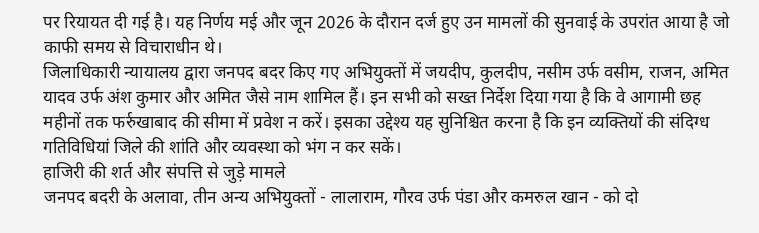पर रियायत दी गई है। यह निर्णय मई और जून 2026 के दौरान दर्ज हुए उन मामलों की सुनवाई के उपरांत आया है जो काफी समय से विचाराधीन थे।
जिलाधिकारी न्यायालय द्वारा जनपद बदर किए गए अभियुक्तों में जयदीप, कुलदीप, नसीम उर्फ वसीम, राजन, अमित यादव उर्फ अंश कुमार और अमित जैसे नाम शामिल हैं। इन सभी को सख्त निर्देश दिया गया है कि वे आगामी छह महीनों तक फर्रुखाबाद की सीमा में प्रवेश न करें। इसका उद्देश्य यह सुनिश्चित करना है कि इन व्यक्तियों की संदिग्ध गतिविधियां जिले की शांति और व्यवस्था को भंग न कर सकें।
हाजिरी की शर्त और संपत्ति से जुड़े मामले
जनपद बदरी के अलावा, तीन अन्य अभियुक्तों - लालाराम, गौरव उर्फ पंडा और कमरुल खान - को दो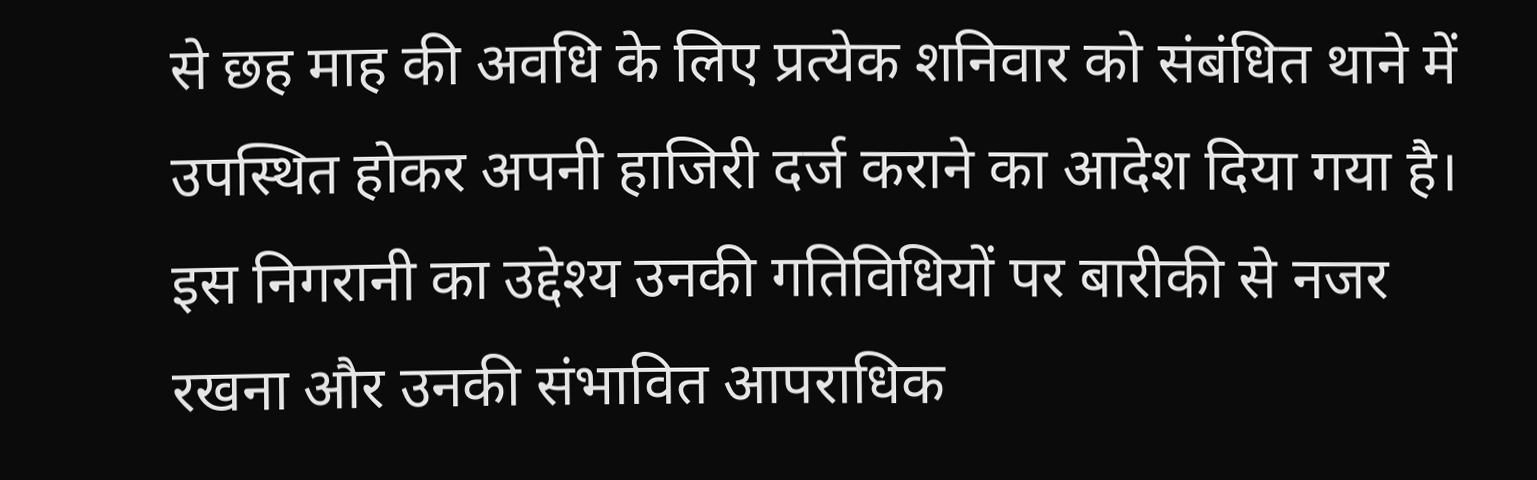से छह माह की अवधि के लिए प्रत्येक शनिवार को संबंधित थाने में उपस्थित होकर अपनी हाजिरी दर्ज कराने का आदेश दिया गया है। इस निगरानी का उद्देश्य उनकी गतिविधियों पर बारीकी से नजर रखना और उनकी संभावित आपराधिक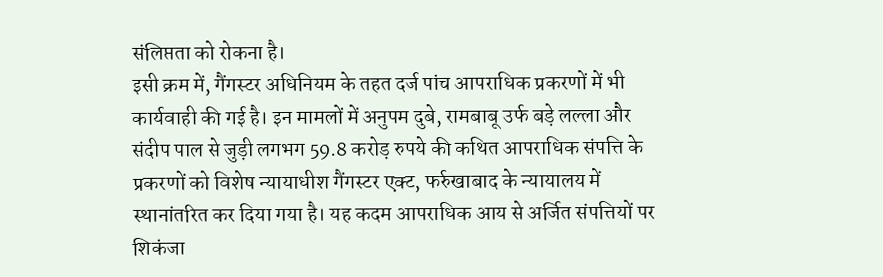संलिप्तता को रोकना है।
इसी क्रम में, गैंगस्टर अधिनियम के तहत दर्ज पांच आपराधिक प्रकरणों में भी कार्यवाही की गई है। इन मामलों में अनुपम दुबे, रामबाबू उर्फ बड़े लल्ला और संदीप पाल से जुड़ी लगभग 59.8 करोड़ रुपये की कथित आपराधिक संपत्ति के प्रकरणों को विशेष न्यायाधीश गैंगस्टर एक्ट, फर्रुखाबाद के न्यायालय में स्थानांतरित कर दिया गया है। यह कदम आपराधिक आय से अर्जित संपत्तियों पर शिकंजा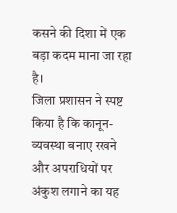कसने की दिशा में एक बड़ा कदम माना जा रहा है।
जिला प्रशासन ने स्पष्ट किया है कि कानून-व्यवस्था बनाए रखने और अपराधियों पर अंकुश लगाने का यह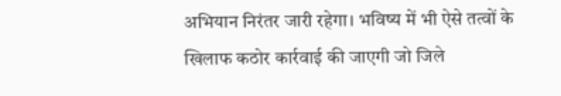अभियान निरंतर जारी रहेगा। भविष्य में भी ऐसे तत्वों के खिलाफ कठोर कार्रवाई की जाएगी जो जिले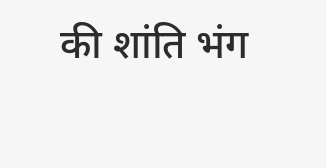की शांति भंग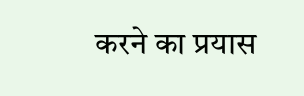करने का प्रयास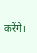करेंगे।